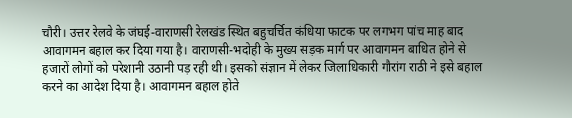चौरी। उत्तर रेलवे के जंघई-वाराणसी रेलखंड स्थित बहुचर्चित कंधिया फाटक पर लगभग पांच माह बाद आवागमन बहाल कर दिया गया है। वाराणसी-भदोही के मुख्य सड़क मार्ग पर आवागमन बाधित होने से हजारों लोगों को परेशानी उठानी पड़ रही थी। इसको संज्ञान में लेकर जिलाधिकारी गौरांग राठी ने इसे बहाल करने का आदेश दिया है। आवागमन बहाल होते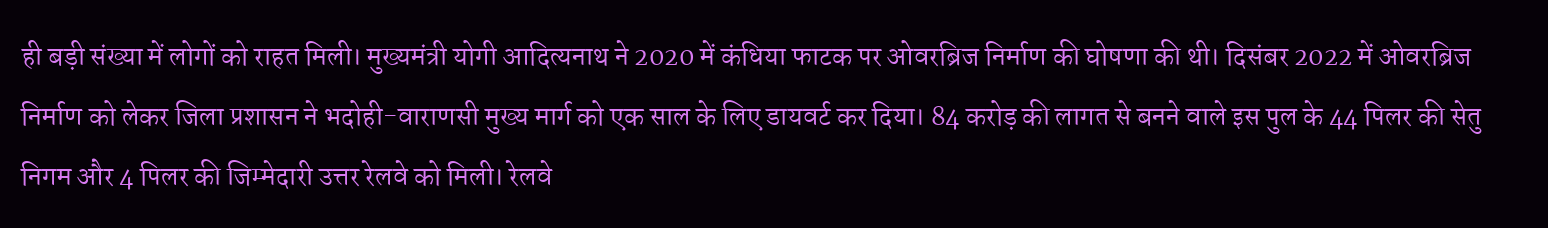ही बड़ी संख्या में लोगों को राहत मिली। मुख्यमंत्री योगी आदित्यनाथ ने 2020 में कंधिया फाटक पर ओवरब्रिज निर्माण की घोषणा की थी। दिसंबर 2022 में ओवरब्रिज निर्माण को लेकर जिला प्रशासन ने भदोही-वाराणसी मुख्य मार्ग को एक साल के लिए डायवर्ट कर दिया। 84 करोड़ की लागत से बनने वाले इस पुल के 44 पिलर की सेतु निगम और 4 पिलर की जिम्मेदारी उत्तर रेलवे को मिली। रेलवे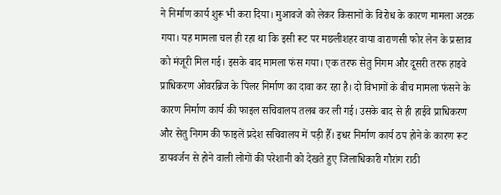ने निर्माण कार्य शुरू भी करा दिया। मुआवजे को लेकर किसानों के विरोध के कारण मामला अटक गया। यह मामला चल ही रहा था कि इसी रूट पर मछलीशहर वाया वाराणसी फोर लेन के प्रस्ताव को मंजूरी मिल गई। इसके बाद मामला फंस गया। एक तरफ सेतु निगम और दूसरी तरफ हाइवे प्राधिकरण ओवरब्रिज के पिलर निर्माण का दावा कर रहा है। दो विभागों के बीच मामला फंसने के कारण निर्माण कार्य की फाइल सचिवालय तलब कर ली गई। उसके बाद से ही हाईवे प्राधिकरण और सेतु निगम की फाइलें प्रदेश सचिवालय में पड़ी हैँ। इधर निर्माण कार्य ठप होने के कारण रूट डायवर्जन से होने वाली लोगों की परेशानी को देखते हुए जिलाधिकारी गौरांग राठी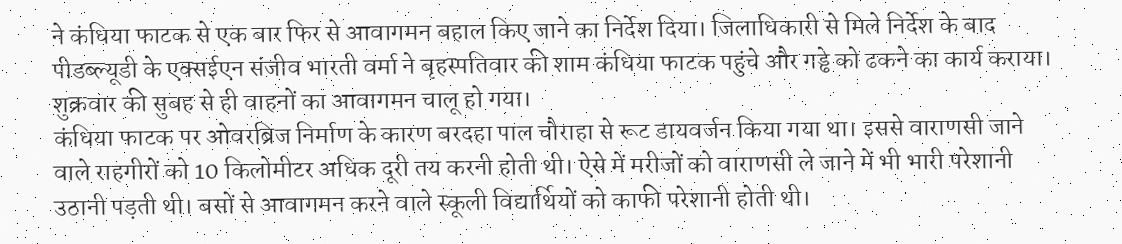ने कंधिया फाटक से एक बार फिर से आवागमन बहाल किए जाने का निर्देश दिया। जिलाधिकारी से मिले निर्देश के बाद पीडब्ल्यूडी के एक्सईएन संजीव भारती वर्मा ने बृहस्पतिवार की शाम कंधिया फाटक पहुंचे और गड्ढे को ढकने का कार्य कराया। शुक्रवार की सुबह से ही वाहनों का आवागमन चालू हो गया।
कंधिया फाटक पर ओवरब्रिज निर्माण के कारण बरदहा पाल चौराहा से रूट डायवर्जन किया गया था। इससे वाराणसी जाने वाले राहगीरों को 10 किलोमीटर अधिक दूरी तय करनी होती थी। ऐसे में मरीजों को वाराणसी ले जाने में भी भारी परेशानी उठानी पड़ती थी। बसों से आवागमन करने वाले स्कूली विद्यार्थियों को काफी परेशानी होती थी।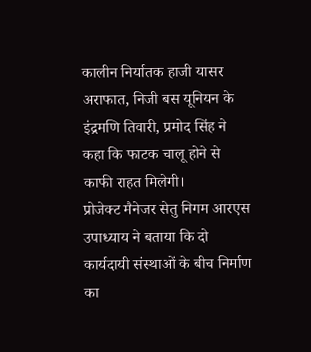कालीन निर्यातक हाजी यासर अराफात, निजी बस यूनियन के इंद्रमणि तिवारी, प्रमोद सिंह ने कहा कि फाटक चालू होने से काफी राहत मिलेगी।
प्रोजेक्ट मैनेजर सेतु निगम आरएस उपाध्याय ने बताया कि दो कार्यदायी संस्थाओं के बीच निर्माण का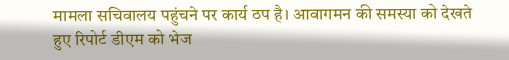मामला सचिवालय पहुंचने पर कार्य ठप है। आवागमन की समस्या को देखते हुए रिपोर्ट डीएम को भेज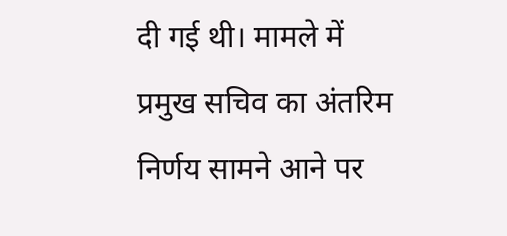दी गई थी। मामले में प्रमुख सचिव का अंतरिम निर्णय सामने आने पर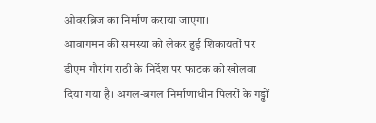ओवरब्रिज का निर्माण कराया जाएगा।
आवागमन की समस्या को लेकर हुई शिकायतों पर डीएम गौरांग राठी के निर्देश पर फाटक को खोलवा दिया गया है। अगल-बगल निर्माणाधीन पिलरों के गड्ढों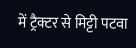में ट्रैक्टर से मिट्टी पटवा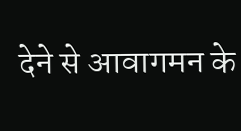देने से आवागमन के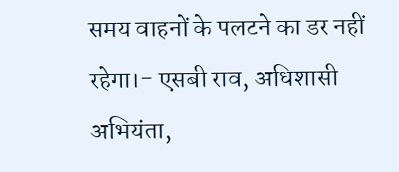समय वाहनों के पलटने का डर नहीं रहेगा।- एसबी राव, अधिशासी अभियंता,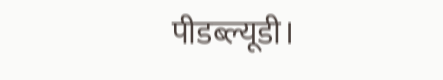पीडब्ल्यूडी।